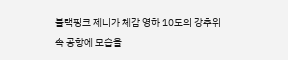블랙핑크 제니가 체감 영하 10도의 강추위 속 공항에 모습을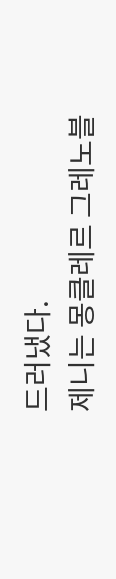드러냈다.
제니는 몽클레르 그레노블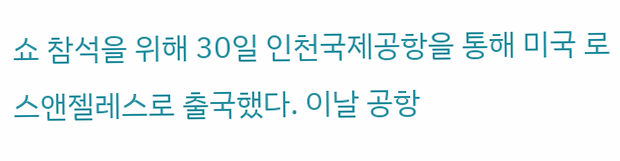쇼 참석을 위해 30일 인천국제공항을 통해 미국 로스앤젤레스로 출국했다. 이날 공항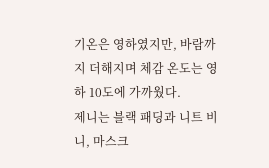기온은 영하였지만, 바람까지 더해지며 체감 온도는 영하 10도에 가까웠다.
제니는 블랙 패딩과 니트 비니, 마스크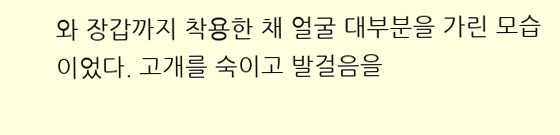와 장갑까지 착용한 채 얼굴 대부분을 가린 모습이었다. 고개를 숙이고 발걸음을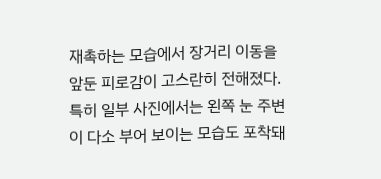재촉하는 모습에서 장거리 이동을 앞둔 피로감이 고스란히 전해졌다.
특히 일부 사진에서는 왼쪽 눈 주변이 다소 부어 보이는 모습도 포착돼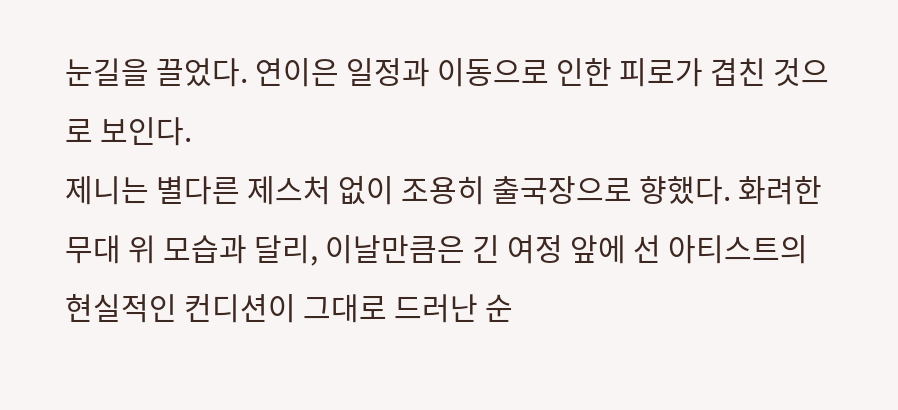눈길을 끌었다. 연이은 일정과 이동으로 인한 피로가 겹친 것으로 보인다.
제니는 별다른 제스처 없이 조용히 출국장으로 향했다. 화려한 무대 위 모습과 달리, 이날만큼은 긴 여정 앞에 선 아티스트의 현실적인 컨디션이 그대로 드러난 순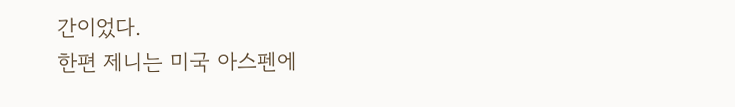간이었다.
한편 제니는 미국 아스펜에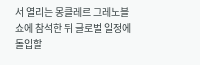서 열리는 몽클레르 그레노블 쇼에 참석한 뒤 글로벌 일정에 돌입할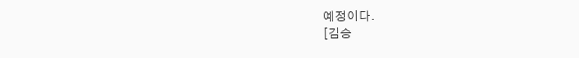예정이다.
[김승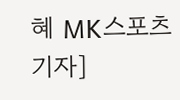혜 MK스포츠 기자]